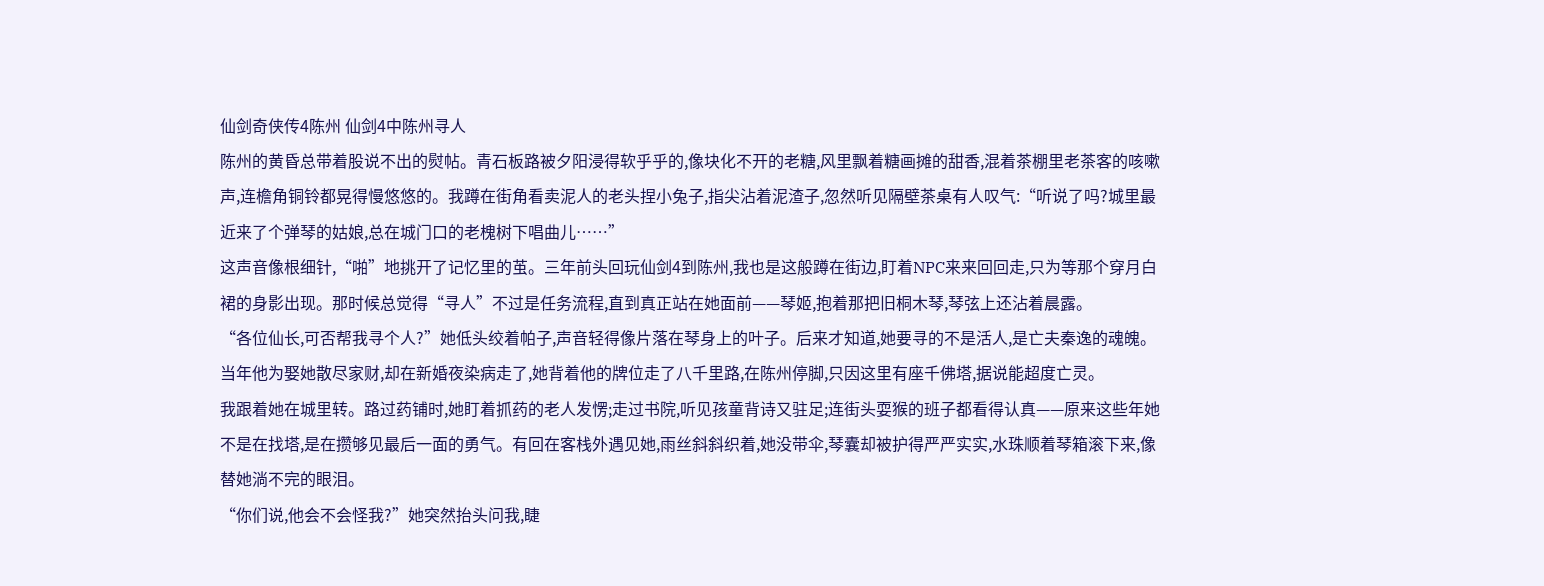仙剑奇侠传4陈州 仙剑4中陈州寻人
陈州的黄昏总带着股说不出的熨帖。青石板路被夕阳浸得软乎乎的,像块化不开的老糖,风里飘着糖画摊的甜香,混着茶棚里老茶客的咳嗽声,连檐角铜铃都晃得慢悠悠的。我蹲在街角看卖泥人的老头捏小兔子,指尖沾着泥渣子,忽然听见隔壁茶桌有人叹气:“听说了吗?城里最近来了个弹琴的姑娘,总在城门口的老槐树下唱曲儿……”
这声音像根细针,“啪”地挑开了记忆里的茧。三年前头回玩仙剑4到陈州,我也是这般蹲在街边,盯着NPC来来回回走,只为等那个穿月白裙的身影出现。那时候总觉得“寻人”不过是任务流程,直到真正站在她面前——琴姬,抱着那把旧桐木琴,琴弦上还沾着晨露。
“各位仙长,可否帮我寻个人?”她低头绞着帕子,声音轻得像片落在琴身上的叶子。后来才知道,她要寻的不是活人,是亡夫秦逸的魂魄。当年他为娶她散尽家财,却在新婚夜染病走了,她背着他的牌位走了八千里路,在陈州停脚,只因这里有座千佛塔,据说能超度亡灵。
我跟着她在城里转。路过药铺时,她盯着抓药的老人发愣;走过书院,听见孩童背诗又驻足;连街头耍猴的班子都看得认真——原来这些年她不是在找塔,是在攒够见最后一面的勇气。有回在客栈外遇见她,雨丝斜斜织着,她没带伞,琴囊却被护得严严实实,水珠顺着琴箱滚下来,像替她淌不完的眼泪。
“你们说,他会不会怪我?”她突然抬头问我,睫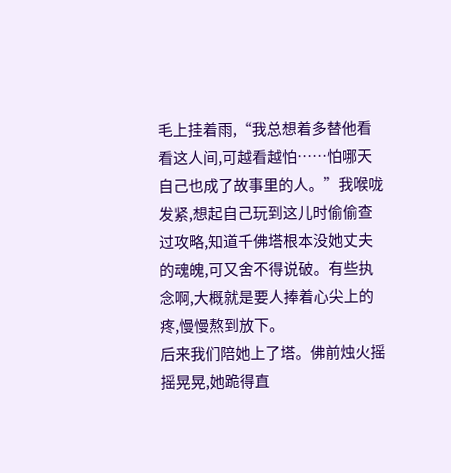毛上挂着雨,“我总想着多替他看看这人间,可越看越怕……怕哪天自己也成了故事里的人。”我喉咙发紧,想起自己玩到这儿时偷偷查过攻略,知道千佛塔根本没她丈夫的魂魄,可又舍不得说破。有些执念啊,大概就是要人捧着心尖上的疼,慢慢熬到放下。
后来我们陪她上了塔。佛前烛火摇摇晃晃,她跪得直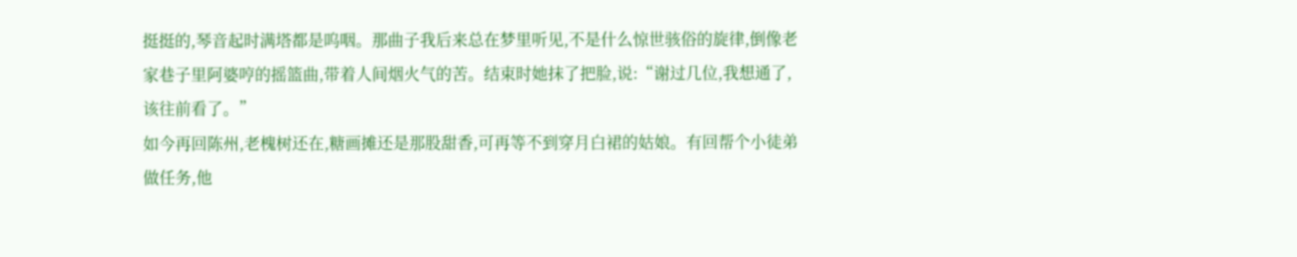挺挺的,琴音起时满塔都是呜咽。那曲子我后来总在梦里听见,不是什么惊世骇俗的旋律,倒像老家巷子里阿婆哼的摇篮曲,带着人间烟火气的苦。结束时她抹了把脸,说:“谢过几位,我想通了,该往前看了。”
如今再回陈州,老槐树还在,糖画摊还是那股甜香,可再等不到穿月白裙的姑娘。有回帮个小徒弟做任务,他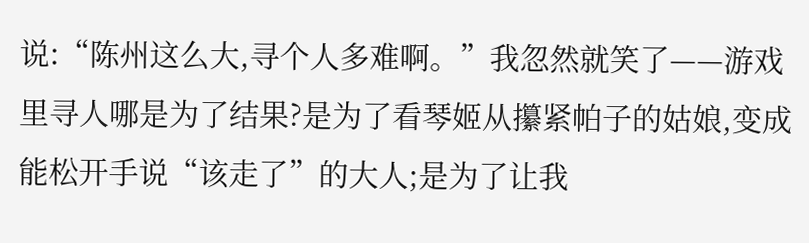说:“陈州这么大,寻个人多难啊。”我忽然就笑了——游戏里寻人哪是为了结果?是为了看琴姬从攥紧帕子的姑娘,变成能松开手说“该走了”的大人;是为了让我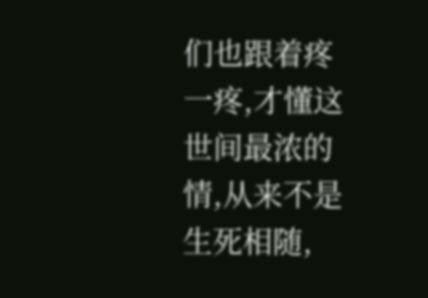们也跟着疼一疼,才懂这世间最浓的情,从来不是生死相随,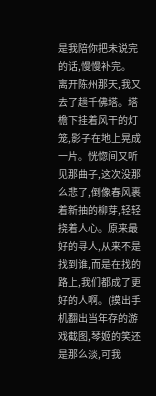是我陪你把未说完的话,慢慢补完。
离开陈州那天,我又去了趟千佛塔。塔檐下挂着风干的灯笼,影子在地上晃成一片。恍惚间又听见那曲子,这次没那么悲了,倒像春风裹着新抽的柳芽,轻轻挠着人心。原来最好的寻人,从来不是找到谁,而是在找的路上,我们都成了更好的人啊。(摸出手机翻出当年存的游戏截图,琴姬的笑还是那么淡,可我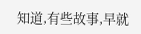知道,有些故事,早就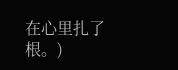在心里扎了根。)